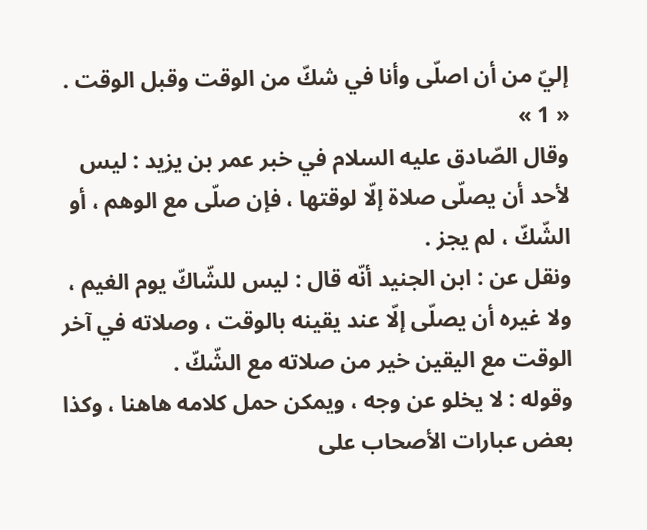إليّ من أن اصلّى وأنا في شكّ من الوقت وقبل الوقت . « 1 »
وقال الصّادق عليه السلام في خبر عمر بن يزيد : ليس لأحد أن يصلّى صلاة إلّا لوقتها ، فإن صلّى مع الوهم ، أو الشّكّ ، لم يجز .
ونقل عن : ابن الجنيد أنّه قال : ليس للشّاكّ يوم الغيم ، ولا غيره أن يصلّى إلّا عند يقينه بالوقت ، وصلاته في آخر الوقت مع اليقين خير من صلاته مع الشّكّ .
وقوله : لا يخلو عن وجه ، ويمكن حمل كلامه هاهنا ، وكذا بعض عبارات الأصحاب على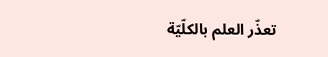تعذّر العلم بالكلّيّة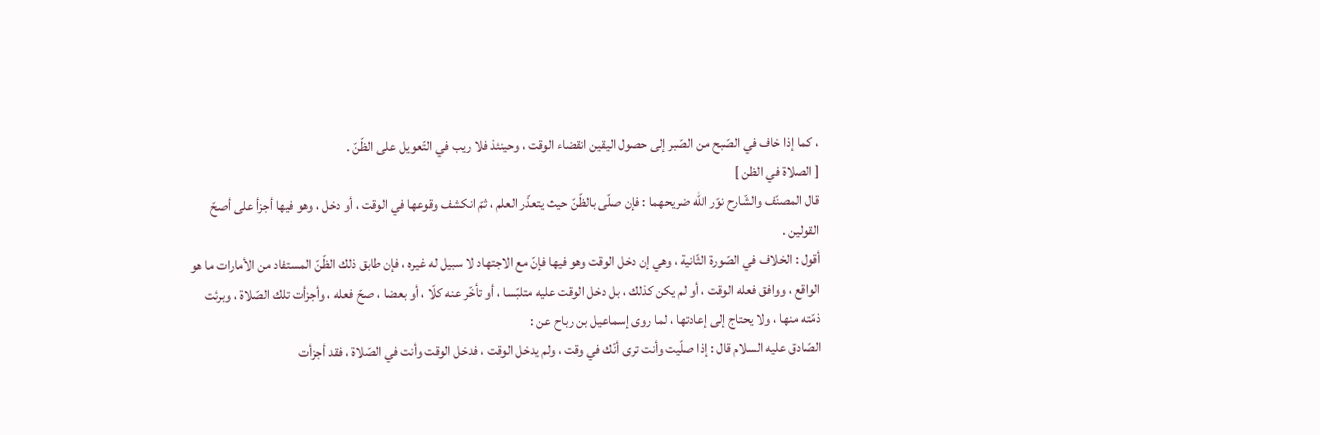، كما إذا خاف في الصّبح من الصّبر إلى حصول اليقين انقضاء الوقت ، وحينئذ فلا ريب في التّعويل على الظّنّ .
[ الصلاة في الظن ]
قال المصنّف والشّارح نوّر اللّه ضريحهما : فإن صلّى بالظّنّ حيث يتعذّر العلم ، ثمّ انكشف وقوعها في الوقت ، أو دخل ، وهو فيها أجزأ على أصحّ القولين .
أقول : الخلاف في الصّورة الثّانية ، وهي إن دخل الوقت وهو فيها فإنّ مع الاجتهاد لا سبيل له غيره ، فإن طابق ذلك الظّنّ المستفاد من الأمارات ما هو الواقع ، ووافق فعله الوقت ، أو لم يكن كذلك ، بل دخل الوقت عليه متلبّسا ، أو تأخّر عنه كلّا ، أو بعضا ، صحّ فعله ، وأجزأت تلك الصّلاة ، وبرئت ذمّته منها ، ولا يحتاج إلى إعادتها ، لما روى إسماعيل بن رباح عن :
الصّادق عليه السلام قال : إذا صلّيت وأنت ترى أنّك في وقت ، ولم يدخل الوقت ، فدخل الوقت وأنت في الصّلاة ، فقد أجزأت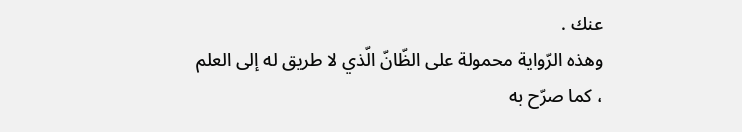عنك .
وهذه الرّواية محمولة على الظّانّ الّذي لا طريق له إلى العلم ، كما صرّح به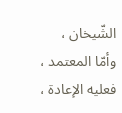الشّيخان ، وأمّا المعتمد ، فعليه الإعادة ،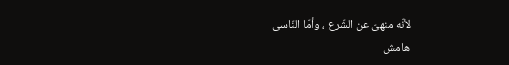لأنّه منهىّ عن الشّرع ، وأمّا النّاسى
هامش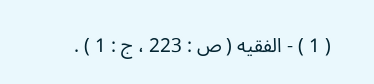( 1 ) - الفقيه ( ص : 223 ، ج : 1 ) .